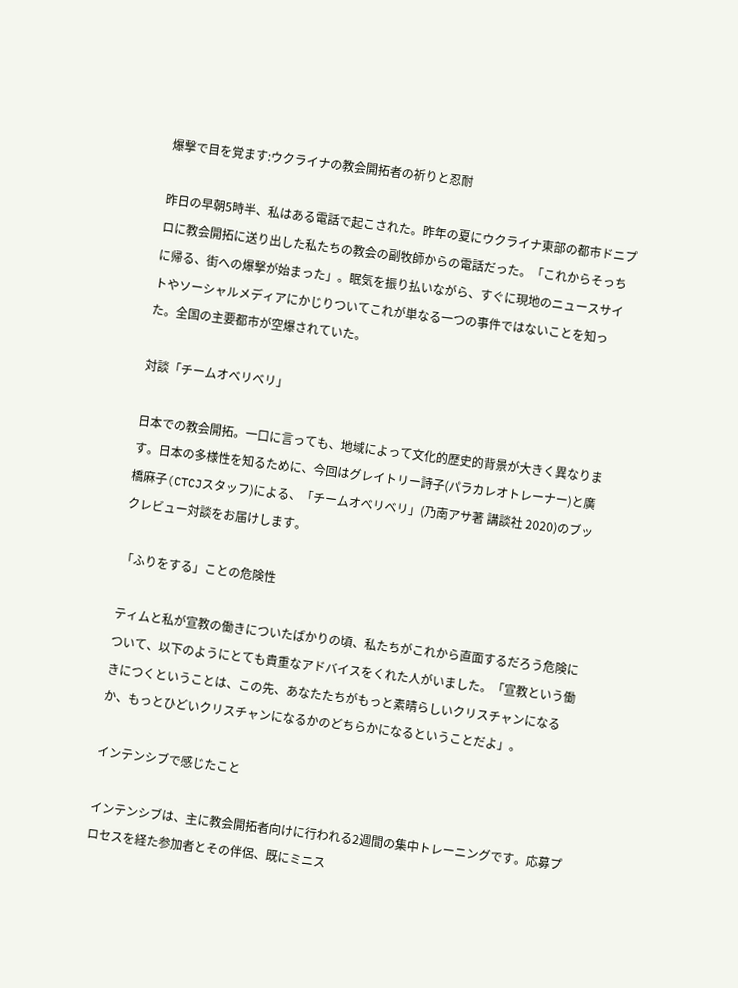爆撃で目を覚ます:ウクライナの教会開拓者の祈りと忍耐

昨日の早朝5時半、私はある電話で起こされた。昨年の夏にウクライナ東部の都市ドニプロに教会開拓に送り出した私たちの教会の副牧師からの電話だった。「これからそっちに帰る、街への爆撃が始まった」。眠気を振り払いながら、すぐに現地のニュースサイトやソーシャルメディアにかじりついてこれが単なる一つの事件ではないことを知った。全国の主要都市が空爆されていた。

対談「チームオベリベリ」

日本での教会開拓。一口に言っても、地域によって文化的歴史的背景が大きく異なります。日本の多様性を知るために、今回はグレイトリー詩子(パラカレオトレーナー)と廣橋麻子(CTCJスタッフ)による、「チームオベリベリ」(乃南アサ著 講談社 2020)のブックレビュー対談をお届けします。

「ふりをする」ことの危険性

ティムと私が宣教の働きについたばかりの頃、私たちがこれから直面するだろう危険について、以下のようにとても貴重なアドバイスをくれた人がいました。「宣教という働きにつくということは、この先、あなたたちがもっと素晴らしいクリスチャンになるか、もっとひどいクリスチャンになるかのどちらかになるということだよ」。

インテンシブで感じたこと

インテンシブは、主に教会開拓者向けに行われる2週間の集中トレーニングです。応募プロセスを経た参加者とその伴侶、既にミニス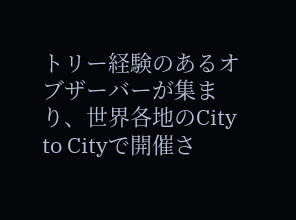トリー経験のあるオブザーバーが集まり、世界各地のCity to Cityで開催さ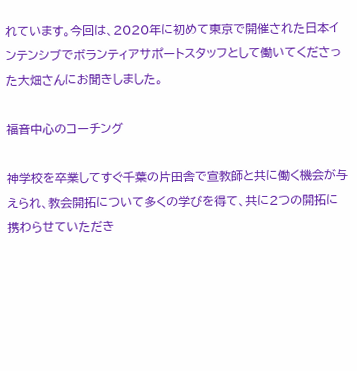れています。今回は、2020年に初めて東京で開催された日本インテンシブでボランティアサポートスタッフとして働いてくださった大畑さんにお聞きしました。

福音中心のコーチング

神学校を卒業してすぐ千葉の片田舎で宣教師と共に働く機会が与えられ、教会開拓について多くの学びを得て、共に2つの開拓に携わらせていただき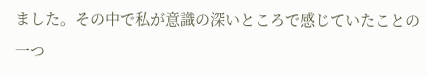ました。その中で私が意識の深いところで感じていたことの一つ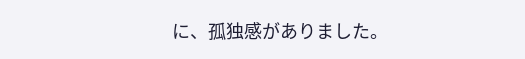に、孤独感がありました。